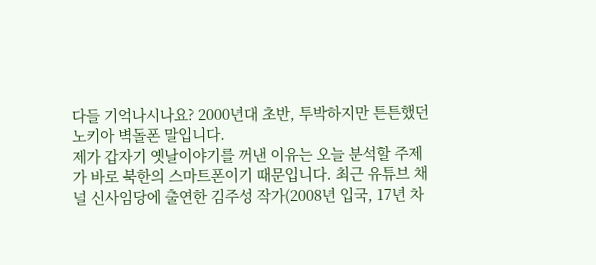다들 기억나시나요? 2000년대 초반, 투박하지만 튼튼했던 노키아 벽돌폰 말입니다.
제가 갑자기 옛날이야기를 꺼낸 이유는 오늘 분석할 주제가 바로 북한의 스마트폰이기 때문입니다. 최근 유튜브 채널 신사임당에 출연한 김주성 작가(2008년 입국, 17년 차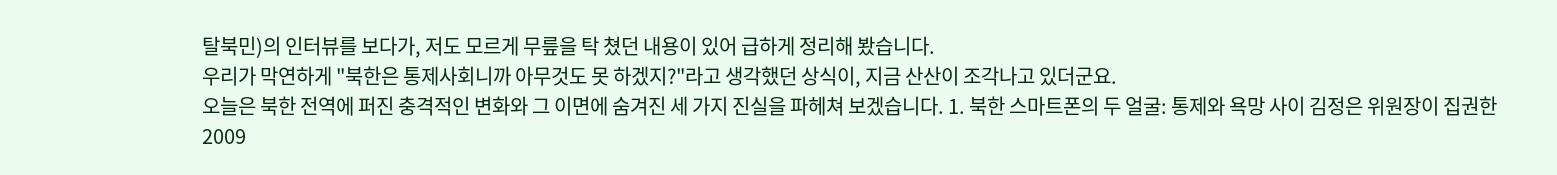탈북민)의 인터뷰를 보다가, 저도 모르게 무릎을 탁 쳤던 내용이 있어 급하게 정리해 봤습니다.
우리가 막연하게 "북한은 통제사회니까 아무것도 못 하겠지?"라고 생각했던 상식이, 지금 산산이 조각나고 있더군요.
오늘은 북한 전역에 퍼진 충격적인 변화와 그 이면에 숨겨진 세 가지 진실을 파헤쳐 보겠습니다. 1. 북한 스마트폰의 두 얼굴: 통제와 욕망 사이 김정은 위원장이 집권한 2009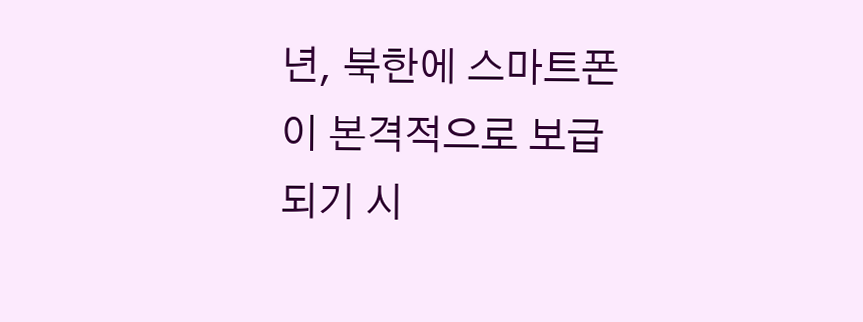년, 북한에 스마트폰이 본격적으로 보급되기 시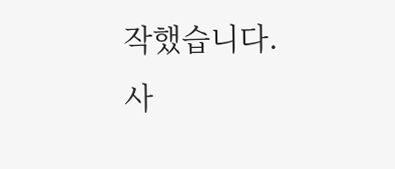작했습니다.
사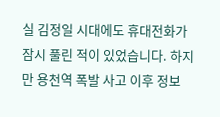실 김정일 시대에도 휴대전화가 잠시 풀린 적이 있었습니다. 하지만 용천역 폭발 사고 이후 정보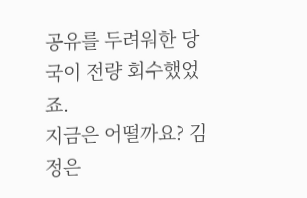공유를 두려워한 당국이 전량 회수했었죠.
지금은 어떨까요? 김정은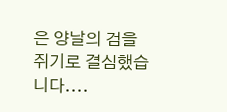은 양날의 검을 쥐기로 결심했습니다....